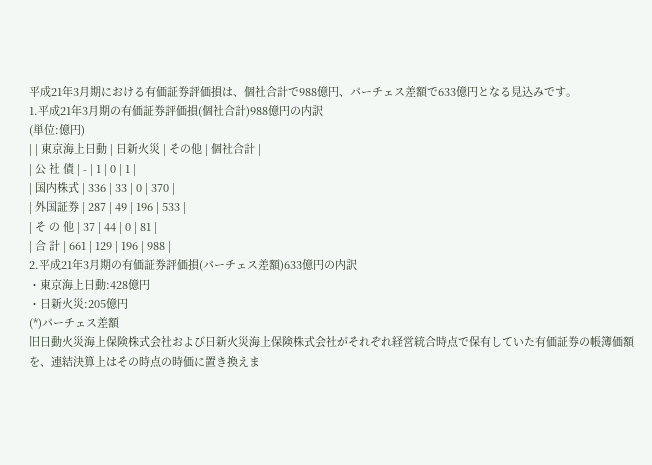平成21年3月期における有価証券評価損は、個社合計で988億円、パーチェス差額で633億円となる見込みです。
1.平成21年3月期の有価証券評価損(個社合計)988億円の内訳
(単位:億円)
| | 東京海上日動 | 日新火災 | その他 | 個社合計 |
| 公 社 債 | - | 1 | 0 | 1 |
| 国内株式 | 336 | 33 | 0 | 370 |
| 外国証券 | 287 | 49 | 196 | 533 |
| そ の 他 | 37 | 44 | 0 | 81 |
| 合 計 | 661 | 129 | 196 | 988 |
2.平成21年3月期の有価証券評価損(パーチェス差額)633億円の内訳
・東京海上日動:428億円
・日新火災:205億円
(*)パーチェス差額
旧日動火災海上保険株式会社および日新火災海上保険株式会社がそれぞれ経営統合時点で保有していた有価証券の帳簿価額を、連結決算上はその時点の時価に置き換えま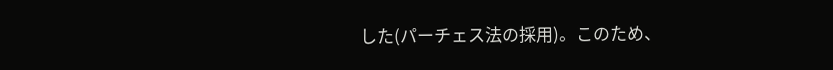した(パーチェス法の採用)。このため、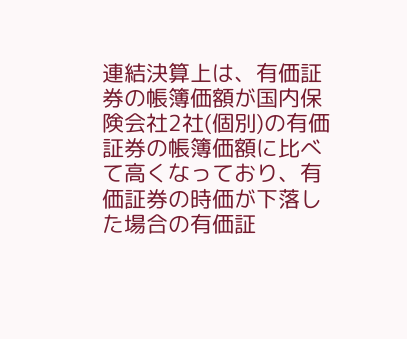連結決算上は、有価証券の帳簿価額が国内保険会社2社(個別)の有価証券の帳簿価額に比べて高くなっており、有価証券の時価が下落した場合の有価証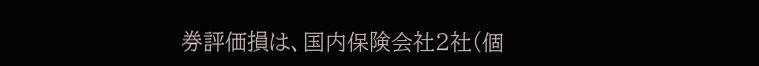券評価損は、国内保険会社2社(個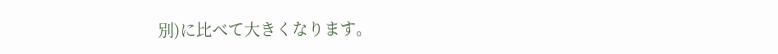別)に比べて大きくなります。